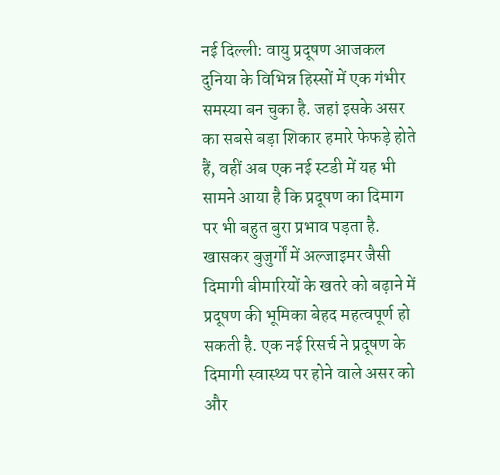नई दिल्ली: वायु प्रदूषण आजकल दुनिया के विभिन्न हिस्सों में एक गंभीर समस्या बन चुका है. जहां इसके असर का सबसे बड़ा शिकार हमारे फेफड़े होते हैं, वहीं अब एक नई स्टडी में यह भी सामने आया है कि प्रदूषण का दिमाग पर भी बहुत बुरा प्रभाव पड़ता है. खासकर बुजुर्गों में अल्जाइमर जैसी दिमागी बीमारियों के खतरे को बढ़ाने में प्रदूषण की भूमिका बेहद महत्वपूर्ण हो सकती है. एक नई रिसर्च ने प्रदूषण के दिमागी स्वास्थ्य पर होने वाले असर को और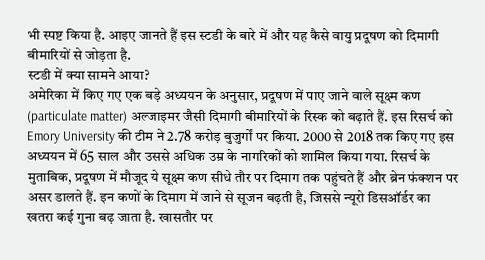भी स्पष्ट किया है. आइए जानते हैं इस स्टडी के बारे में और यह कैसे वायु प्रदूषण को दिमागी बीमारियों से जोड़ता है.
स्टडी में क्या सामने आया?
अमेरिका में किए गए एक बड़े अध्ययन के अनुसार, प्रदूषण में पाए जाने वाले सूक्ष्म कण (particulate matter) अल्जाइमर जैसी दिमागी बीमारियों के रिस्क को बढ़ाते हैं. इस रिसर्च को Emory University की टीम ने 2.78 करोड़ बुजुर्गों पर किया. 2000 से 2018 तक किए गए इस अध्ययन में 65 साल और उससे अधिक उम्र के नागरिकों को शामिल किया गया. रिसर्च के मुताबिक, प्रदूषण में मौजूद ये सूक्ष्म कण सीधे तौर पर दिमाग तक पहुंचते हैं और ब्रेन फंक्शन पर असर डालते हैं. इन कणों के दिमाग में जाने से सूजन बढ़ती है, जिससे न्यूरो डिसऑर्डर का खतरा कई गुना बढ़ जाता है. खासतौर पर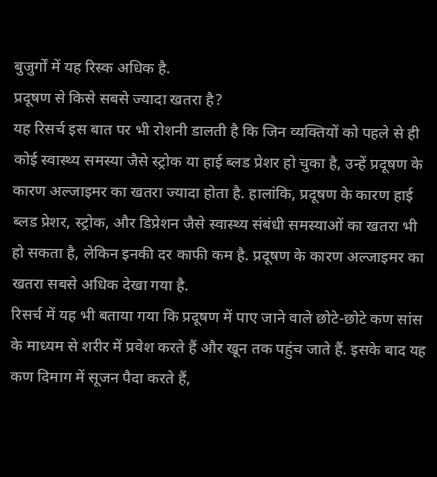बुजुर्गों में यह रिस्क अधिक है.
प्रदूषण से किसे सबसे ज्यादा खतरा है?
यह रिसर्च इस बात पर भी रोशनी डालती है कि जिन व्यक्तियों को पहले से ही कोई स्वास्थ्य समस्या जैसे स्ट्रोक या हाई ब्लड प्रेशर हो चुका है, उन्हें प्रदूषण के कारण अल्जाइमर का खतरा ज्यादा होता है. हालांकि, प्रदूषण के कारण हाई ब्लड प्रेशर, स्ट्रोक, और डिप्रेशन जैसे स्वास्थ्य संबंधी समस्याओं का खतरा भी हो सकता है, लेकिन इनकी दर काफी कम है. प्रदूषण के कारण अल्जाइमर का खतरा सबसे अधिक देखा गया है.
रिसर्च में यह भी बताया गया कि प्रदूषण में पाए जाने वाले छोटे-छोटे कण सांस के माध्यम से शरीर में प्रवेश करते हैं और खून तक पहुंच जाते हैं. इसके बाद यह कण दिमाग में सूजन पैदा करते हैं,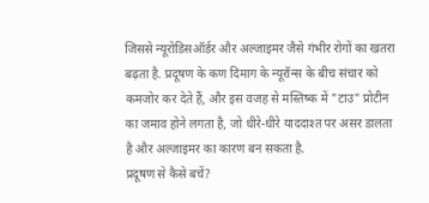जिससे न्यूरोडिसऑर्डर और अल्जाइमर जैसे गंभीर रोगों का खतरा बढ़ता है. प्रदूषण के कण दिमाग के न्यूरॉन्स के बीच संचार को कमजोर कर देते हैं, और इस वजह से मस्तिष्क में "टाउ" प्रोटीन का जमाव होने लगता है, जो धीरे-धीरे याददाश्त पर असर डालता है और अल्जाइमर का कारण बन सकता है.
प्रदूषण से कैसे बचें?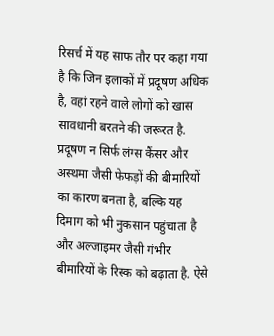रिसर्च में यह साफ तौर पर कहा गया है कि जिन इलाकों में प्रदूषण अधिक है, वहां रहने वाले लोगों को खास सावधानी बरतने की जरूरत है. प्रदूषण न सिर्फ लंग्स कैंसर और अस्थमा जैसी फेफड़ों की बीमारियों का कारण बनता है, बल्कि यह दिमाग को भी नुकसान पहुंचाता है और अल्जाइमर जैसी गंभीर बीमारियों के रिस्क को बढ़ाता है. ऐसे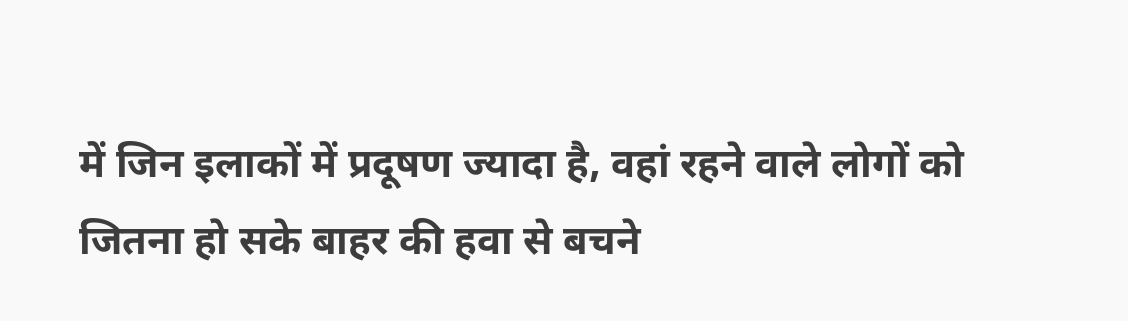में जिन इलाकों में प्रदूषण ज्यादा है, वहां रहने वाले लोगों को जितना हो सके बाहर की हवा से बचने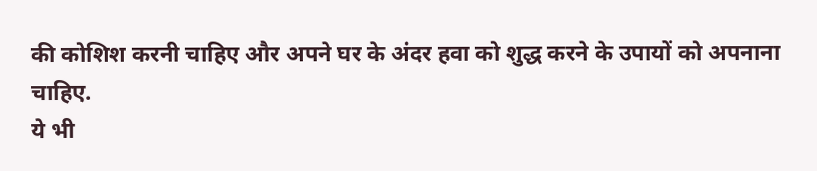की कोशिश करनी चाहिए और अपने घर के अंदर हवा को शुद्ध करने के उपायों को अपनाना चाहिए.
ये भी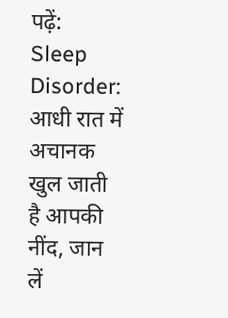पढ़ें: Sleep Disorder: आधी रात में अचानक खुल जाती है आपकी नींद, जान लें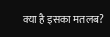क्या है इसका मतलब?